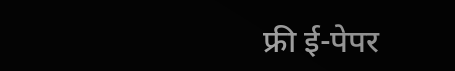फ्री ई-पेपर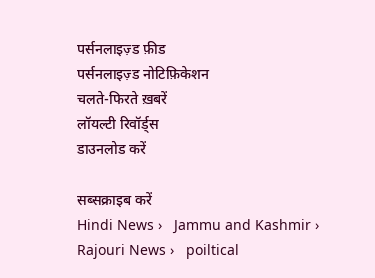पर्सनलाइज़्ड फ़ीड
पर्सनलाइज़्ड नोटिफ़िकेशन
चलते-फिरते ख़बरें
लॉयल्टी रिवॉर्ड्स
डाउनलोड करें

सब्सक्राइब करें
Hindi News ›   Jammu and Kashmir ›   Rajouri News ›   poiltical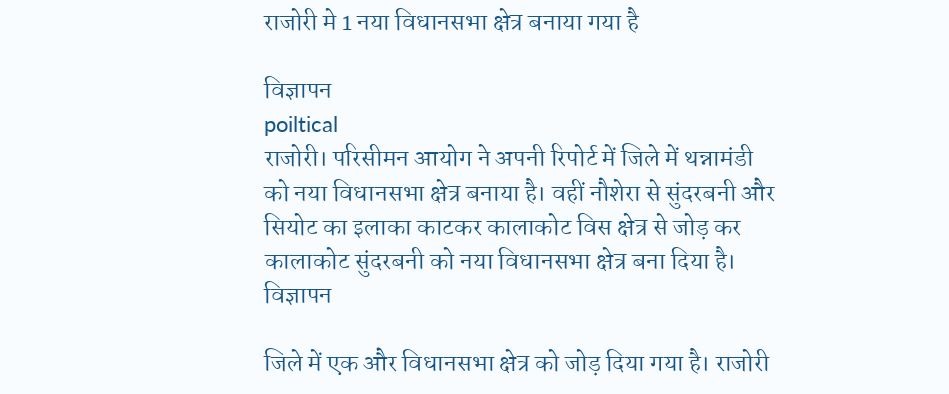राजोरी मे 1 नया विधानसभा क्षेत्र बनाया गया है

विज्ञापन
poiltical
राजोरी। परिसीमन आयोग ने अपनी रिपोर्ट में जिले में थन्नामंडी को नया विधानसभा क्षेत्र बनाया है। वहीं नौशेरा से सुंदरबनी और सियोट का इलाका काटकर कालाकोट विस क्षेत्र से जोड़ कर कालाकोट सुंदरबनी को नया विधानसभा क्षेत्र बना दिया है।
विज्ञापन

जिले में एक और विधानसभा क्षेत्र को जोड़ दिया गया है। राजोरी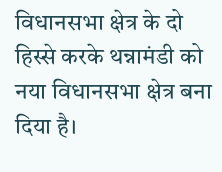विधानसभा क्षेत्र के दो हिस्से करके थन्नामंडी को नया विधानसभा क्षेत्र बना दिया है।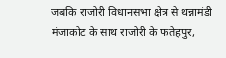जबकि राजोरी विधानसभा क्षेत्र से थन्नामंडी मंजाकोट के साथ राजोरी के फतेहपुर,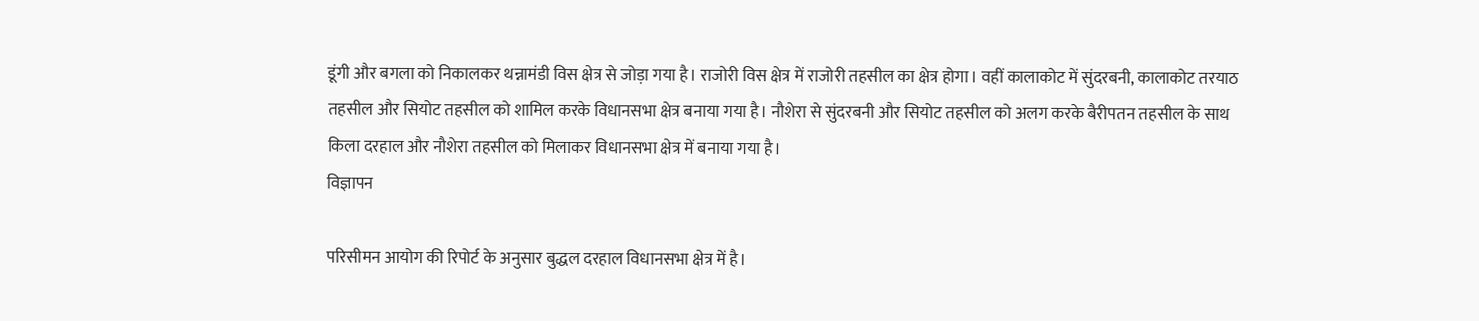डूंगी और बगला को निकालकर थन्नामंडी विस क्षेत्र से जोड़ा गया है। राजोरी विस क्षेत्र में राजोरी तहसील का क्षेत्र होगा। वहीं कालाकोट में सुंदरबनी, कालाकोट तरयाठ तहसील और सियोट तहसील को शामिल करके विधानसभा क्षेत्र बनाया गया है। नौशेरा से सुंदरबनी और सियोट तहसील को अलग करके बैरीपतन तहसील के साथ किला दरहाल और नौशेरा तहसील को मिलाकर विधानसभा क्षेत्र में बनाया गया है।
विज्ञापन

परिसीमन आयोग की रिपोर्ट के अनुसार बुद्धल दरहाल विधानसभा क्षेत्र में है।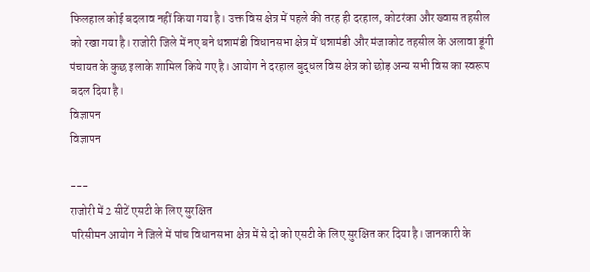फिलहाल कोई बदलाव नहीं किया गया है। उक्त विस क्षेत्र में पहले की तरह ही दरहाल, कोटरंका और ख्वास तहसील को रखा गया है। राजोरी जिले में नए बने थन्नामंडी विधानसभा क्षेत्र में थन्नामंडी और मंजाकोट तहसील के अलावा डूंगी पंचायत के कुछ इलाके शामिल किये गए है। आयोग ने दरहाल बुद्धल विस क्षेत्र को छोड़ अन्य सभी विस का स्वरूप बदल दिया है।
विज्ञापन
विज्ञापन

---
राजोरी में 2 सीटें एसटी के लिए सुरक्षित
परिसीमन आयोग ने जिले में पांच विधानसभा क्षेत्र में से दो को एसटी के लिए सुरक्षित कर दिया है। जानकारी के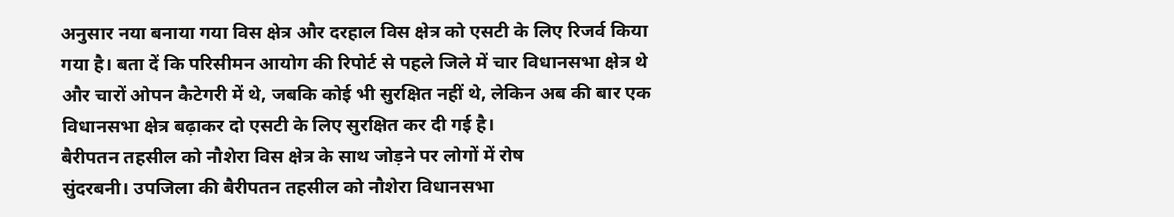अनुसार नया बनाया गया विस क्षेत्र और दरहाल विस क्षेत्र को एसटी के लिए रिजर्व किया गया है। बता दें कि परिसीमन आयोग की रिपोर्ट से पहले जिले में चार विधानसभा क्षेत्र थे और चारों ओपन कैटेगरी में थे, जबकि कोई भी सुरक्षित नहीं थे, लेकिन अब की बार एक विधानसभा क्षेत्र बढ़ाकर दो एसटी के लिए सुरक्षित कर दी गई है।
बैरीपतन तहसील को नौशेरा विस क्षेत्र के साथ जोड़ने पर लोगों में रोष
सुंदरबनी। उपजिला की बैरीपतन तहसील को नौशेरा विधानसभा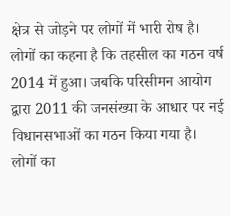क्षेत्र से जोड़ने पर लोगों में भारी रोष है। लोगों का कहना है कि तहसील का गठन वर्ष 2014 में हुआ। जबकि परिसीमन आयोग द्वारा 2011 की जनसंख्या के आधार पर नई विधानसभाओं का गठन किया गया है।
लोगों का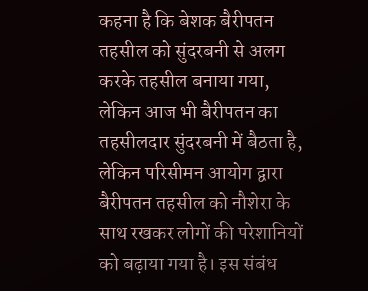कहना है कि बेशक बैरीपतन तहसील को सुंदरबनी से अलग करके तहसील बनाया गया, लेकिन आज भी बैरीपतन का तहसीलदार सुंदरबनी में बैठता है, लेकिन परिसीमन आयोग द्वारा बैरीपतन तहसील को नौशेरा के साथ रखकर लोगों की परेशानियों को बढ़ाया गया है। इस संबंध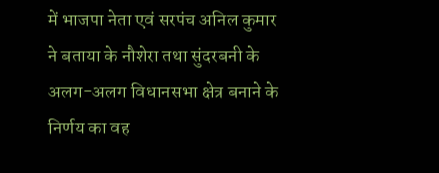में भाजपा नेता एवं सरपंच अनिल कुमार ने बताया के नौशेरा तथा सुंदरबनी के अलग-अलग विधानसभा क्षेत्र बनाने के निर्णय का वह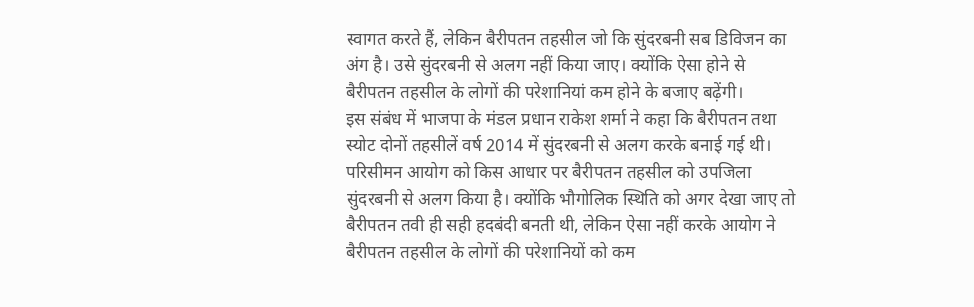स्वागत करते हैं, लेकिन बैरीपतन तहसील जो कि सुंदरबनी सब डिविजन का अंग है। उसे सुंदरबनी से अलग नहीं किया जाए। क्योंकि ऐसा होने से बैरीपतन तहसील के लोगों की परेशानियां कम होने के बजाए बढ़ेंगी।
इस संबंध में भाजपा के मंडल प्रधान राकेश शर्मा ने कहा कि बैरीपतन तथा स्योट दोनों तहसीलें वर्ष 2014 में सुंदरबनी से अलग करके बनाई गई थी। परिसीमन आयोग को किस आधार पर बैरीपतन तहसील को उपजिला सुंदरबनी से अलग किया है। क्योंकि भौगोलिक स्थिति को अगर देखा जाए तो बैरीपतन तवी ही सही हदबंदी बनती थी, लेकिन ऐसा नहीं करके आयोग ने बैरीपतन तहसील के लोगों की परेशानियों को कम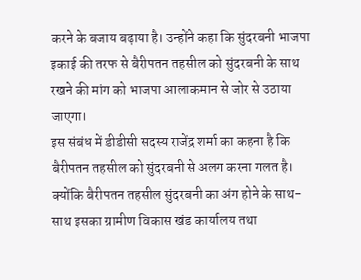करने के बजाय बढ़ाया है। उन्होंने कहा कि सुंदरबनी भाजपा इकाई की तरफ से बैरीपतन तहसील को सुंदरबनी के साथ रखने की मांग को भाजपा आलाकमान से जोर से उठाया जाएगा।
इस संबंध में डीडीसी सदस्य राजेंद्र शर्मा का कहना है कि बैरीपतन तहसील को सुंदरबनी से अलग करना गलत है। क्योंकि बैरीपतन तहसील सुंदरबनी का अंग होने के साथ-साथ इसका ग्रामीण विकास खंड कार्यालय तथा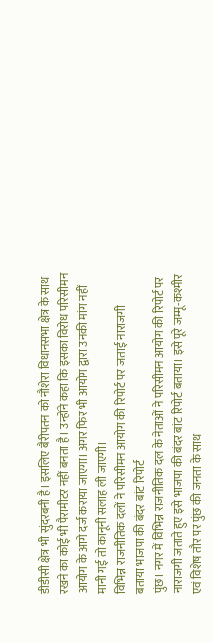डीडीसी क्षेत्र भी सुंदरबनी है। इसलिए बैरीपतन को नौशेरा विधानसभा क्षेत्र के साथ रखने का कोई भी पैरामीटर नहीं बनता है। उन्होंने कहा कि इसका विरोध परिसीमन आयोग के आगे दर्ज कराया जाएगा। अगर फिर भी आयोग द्वारा उनकी मांग नहीं मानी गई तो कानूनी सलाह ली जाएगी।
विभिन्न राजनीतिक दलों ने परिसीमन आयोग की रिपोर्ट पर जताई नाराजगी
बताया भाजपा की बंदर बांट रिपोर्ट
पुंछ। नगर में विभिन्न राजनीतिक दल के नेताओं ने परिसीमन आयोग की रिपोर्ट पर नाराजगी जताते हुए इसे भाजपा की बंदर बांट रिपोर्ट बताया। इसे पूरे जम्मू-कश्मीर एवं विशेष तौर पर पुंछ की जनता के साथ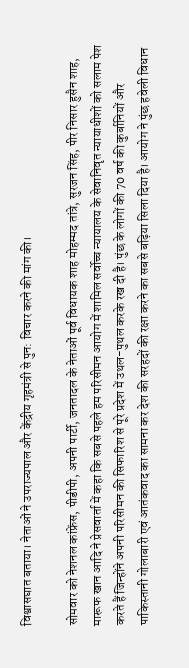विश्वासघात बताया। नेताओं ने उपराज्यपाल और केंद्रीय गृहमंत्री से पुन: विचार करने की मांग की।

सोमवार को नेशनल कांफ्रेंस, पीडीपी, अपनी पार्टी, जनतादल के नेताओं पूर्व विधायक शाह मोहम्मद तांत्रे, सुरजन सिंह, पीर निसार हुसैन शाह, मारूफ खान आदि ने प्रेसवार्ता में कहा कि सबसे पहले हम परिसीमन आयोग में शामिल सर्वोच्च न्यायालय के सेवानिवृत न्यायाधीशों को सलाम पेश करते हैं जिन्होंने अपनी परिसीमन की सिफारिश से पूरे प्रदेश में उथल-पुथल करके रख दी है। पुंछ के लोगों की 70 वर्ष की कुर्बानियों और पाकिस्तानी गोलाबारी एवं आतंकवाद का सामना कर देश की सरहदों की रक्षा करने का सबसे बढ़िया सिला दिया है। आयोग ने पुंछ हवेली विधान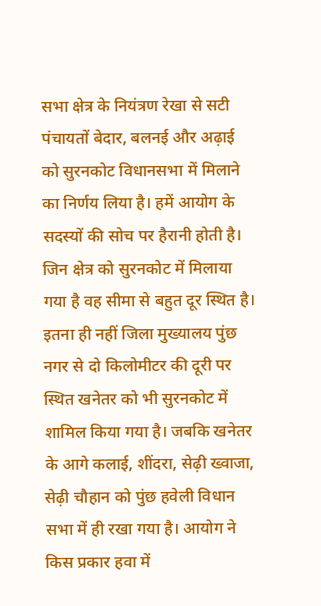सभा क्षेत्र के नियंत्रण रेखा से सटी पंचायतों बेदार, बलनई और अढ़ाई को सुरनकोट विधानसभा में मिलाने का निर्णय लिया है। हमें आयोग के सदस्यों की सोच पर हैरानी होती है। जिन क्षेत्र को सुरनकोट में मिलाया गया है वह सीमा से बहुत दूर स्थित है। इतना ही नहीं जिला मुख्यालय पुंछ नगर से दो किलोमीटर की दूरी पर स्थित खनेतर को भी सुरनकोट में शामिल किया गया है। जबकि खनेतर के आगे कलाई, शींदरा, सेढ़ी ख्वाजा, सेढ़ी चौहान को पुंछ हवेली विधान सभा में ही रखा गया है। आयोग ने किस प्रकार हवा में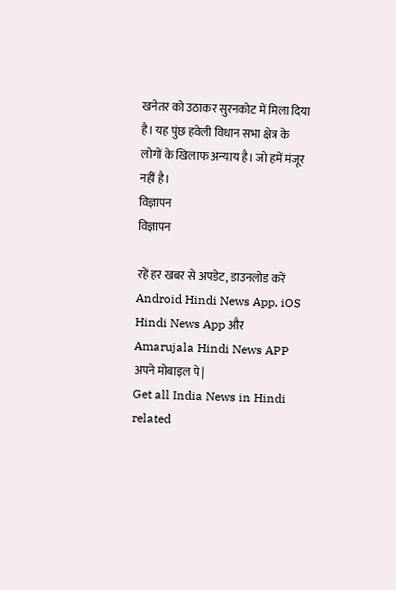खनेतर को उठाकर सुरनकोट में मिला दिया है। यह पुंछ हवेली विधान सभा क्षेत्र के लोगों के खिलाफ अन्याय है। जो हमें मंजूर नहीं है।
विज्ञापन
विज्ञापन

रहें हर खबर से अपडेट, डाउनलोड करें Android Hindi News App, iOS Hindi News App और Amarujala Hindi News APP अपने मोबाइल पे|
Get all India News in Hindi related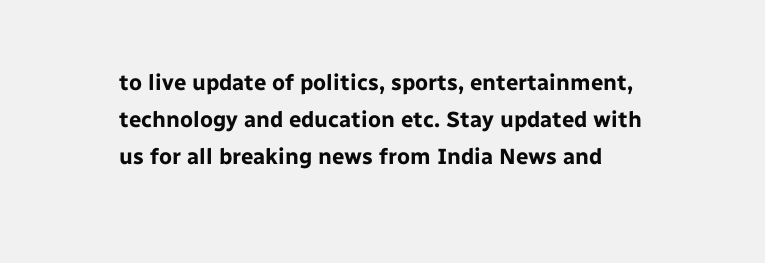to live update of politics, sports, entertainment, technology and education etc. Stay updated with us for all breaking news from India News and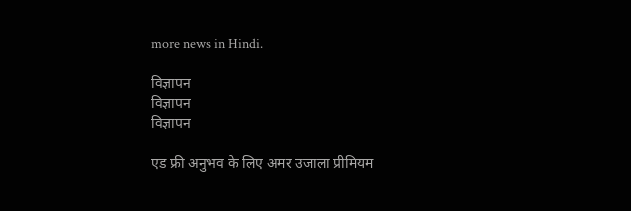more news in Hindi.

विज्ञापन
विज्ञापन
विज्ञापन

एड फ्री अनुभव के लिए अमर उजाला प्रीमियम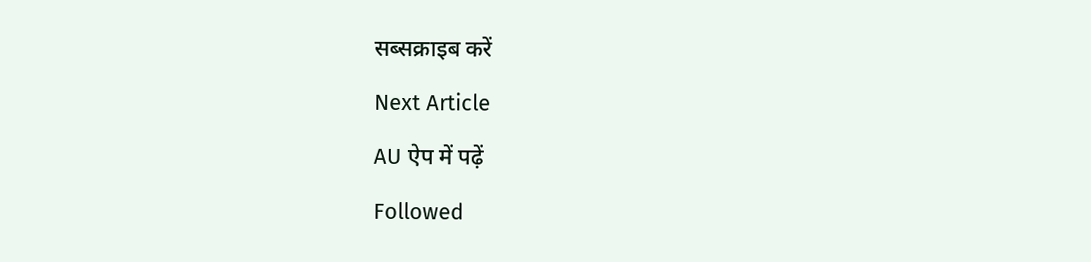सब्सक्राइब करें

Next Article

AU ऐप में पढ़ें

Followed